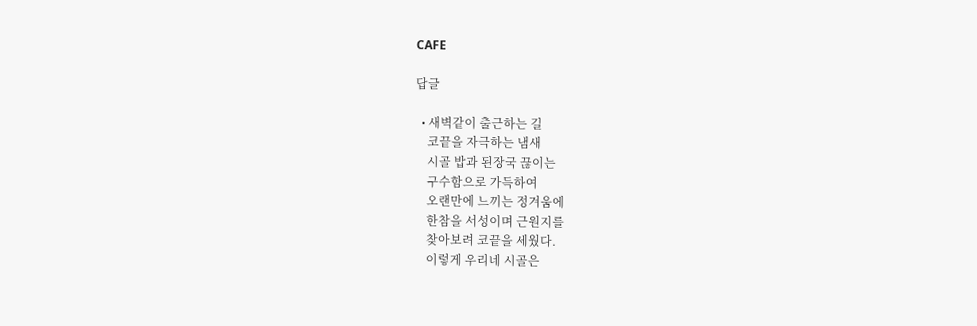CAFE

답글

  • 새벽같이 출근하는 길
    코끝을 자극하는 냄새
    시골 밥과 된장국 끊이는
    구수함으로 가득하여
    오랜만에 느끼는 정겨움에
    한참을 서성이며 근원지를
    찾아보려 코끝을 세웠다.
    이렇게 우리네 시골은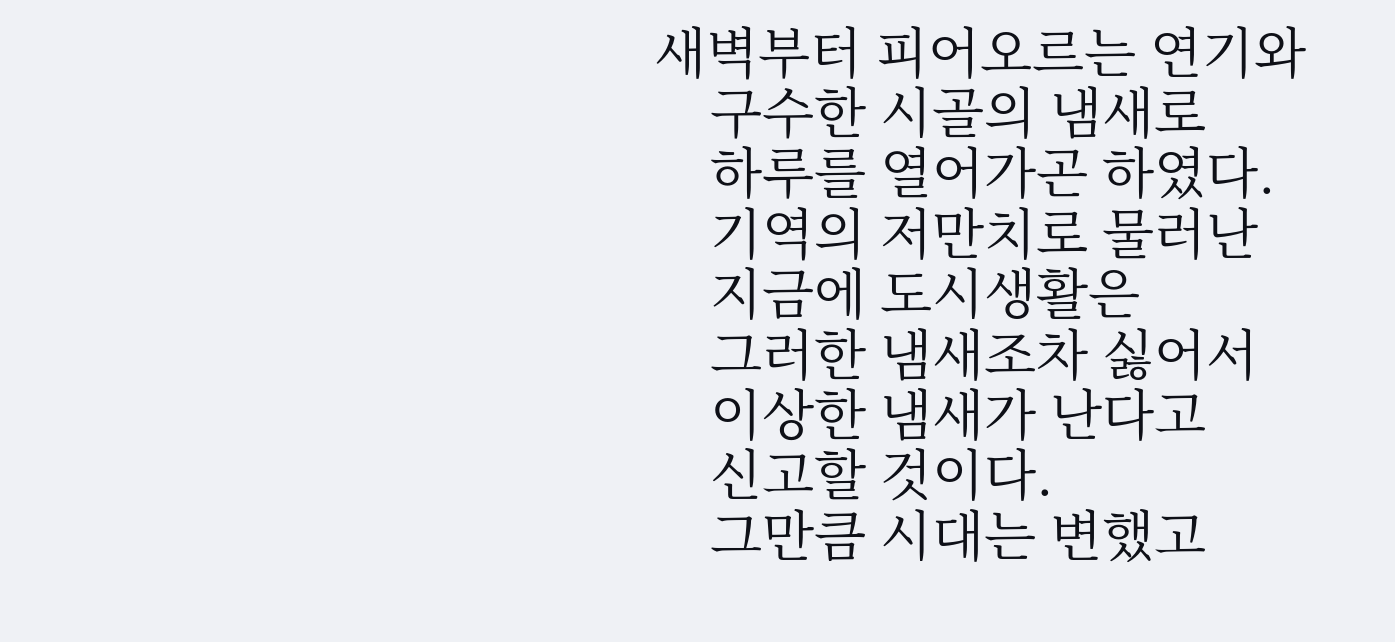새벽부터 피어오르는 연기와
    구수한 시골의 냄새로
    하루를 열어가곤 하였다.
    기역의 저만치로 물러난
    지금에 도시생활은
    그러한 냄새조차 싫어서
    이상한 냄새가 난다고
    신고할 것이다.
    그만큼 시대는 변했고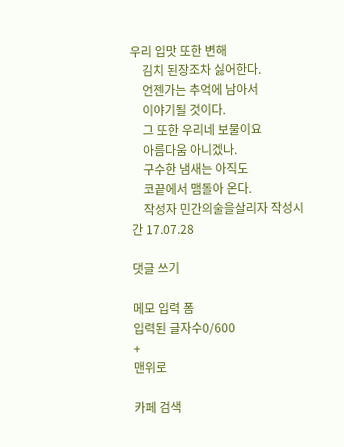우리 입맛 또한 변해
    김치 된장조차 싫어한다.
    언젠가는 추억에 남아서
    이야기될 것이다.
    그 또한 우리네 보물이요
    아름다움 아니겠나.
    구수한 냄새는 아직도
    코끝에서 맴돌아 온다.
    작성자 민간의술을살리자 작성시간 17.07.28

댓글 쓰기

메모 입력 폼
입력된 글자수0/600
+
맨위로

카페 검색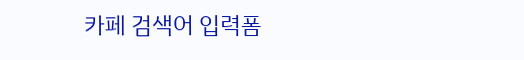카페 검색어 입력폼